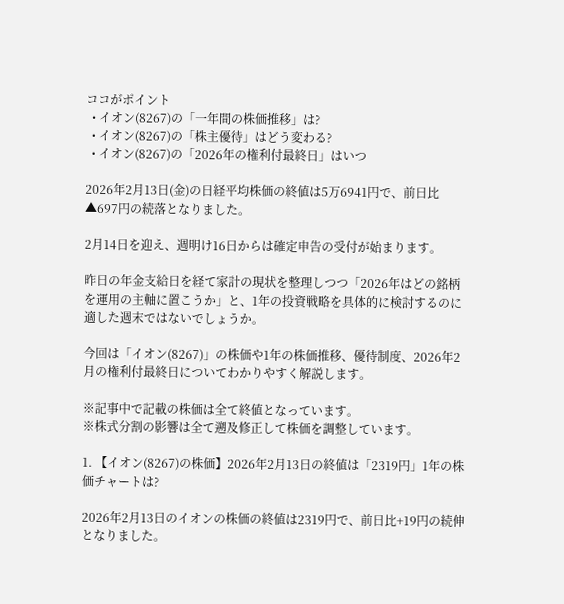ココがポイント
  • イオン(8267)の「一年間の株価推移」は?
  • イオン(8267)の「株主優待」はどう変わる?
  • イオン(8267)の「2026年の権利付最終日」はいつ

2026年2月13日(金)の日経平均株価の終値は5万6941円で、前日比▲697円の続落となりました。

2月14日を迎え、週明け16日からは確定申告の受付が始まります。

昨日の年金支給日を経て家計の現状を整理しつつ「2026年はどの銘柄を運用の主軸に置こうか」と、1年の投資戦略を具体的に検討するのに適した週末ではないでしょうか。

今回は「イオン(8267)」の株価や1年の株価推移、優待制度、2026年2月の権利付最終日についてわかりやすく解説します。

※記事中で記載の株価は全て終値となっています。
※株式分割の影響は全て遡及修正して株価を調整しています。

1. 【イオン(8267)の株価】2026年2月13日の終値は「2319円」1年の株価チャートは?

2026年2月13日のイオンの株価の終値は2319円で、前日比+19円の続伸となりました。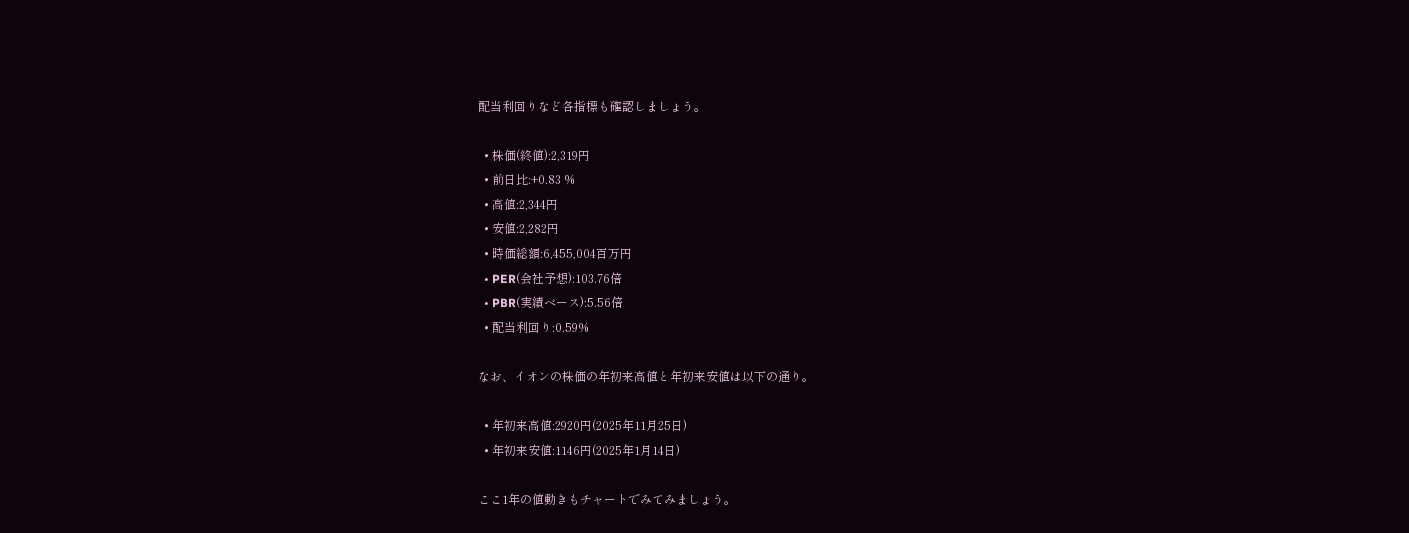配当利回りなど各指標も確認しましょう。

  • 株価(終値):2,319円
  • 前日比:+0.83 %
  • 高値:2,344円
  • 安値:2,282円
  • 時価総額:6,455,004百万円
  • PER(会社予想):103.76倍
  • PBR(実績ベース):5.56倍
  • 配当利回り:0.59%

なお、イオンの株価の年初来高値と年初来安値は以下の通り。

  • 年初来高値:2920円(2025年11月25日)
  • 年初来安値:1146円(2025年1月14日)

ここ1年の値動きもチャートでみてみましょう。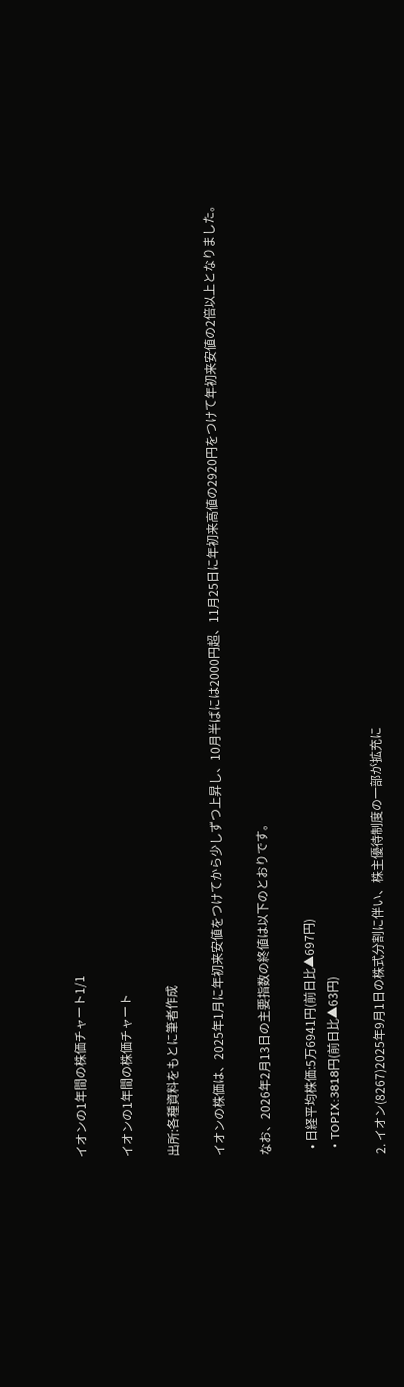イオンの1年間の株価チャート1/1

イオンの1年間の株価チャート

出所:各種資料をもとに筆者作成

イオンの株価は、2025年1月に年初来安値をつけてから少しずつ上昇し、10月半ばには2000円超、11月25日に年初来高値の2920円をつけて年初来安値の2倍以上となりました。

なお、2026年2月13日の主要指数の終値は以下のとおりです。

  • 日経平均株価:5万6941円(前日比▲697円)
  • TOPIX:3818円(前日比▲63円)

2. イオン(8267)2025年9月1日の株式分割に伴い、株主優待制度の一部が拡充に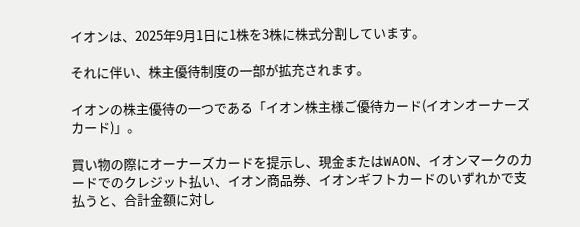イオンは、2025年9月1日に1株を3株に株式分割しています。

それに伴い、株主優待制度の一部が拡充されます。

イオンの株主優待の一つである「イオン株主様ご優待カード(イオンオーナーズカード)」。

買い物の際にオーナーズカードを提示し、現金またはWAON、イオンマークのカードでのクレジット払い、イオン商品券、イオンギフトカードのいずれかで支払うと、合計金額に対し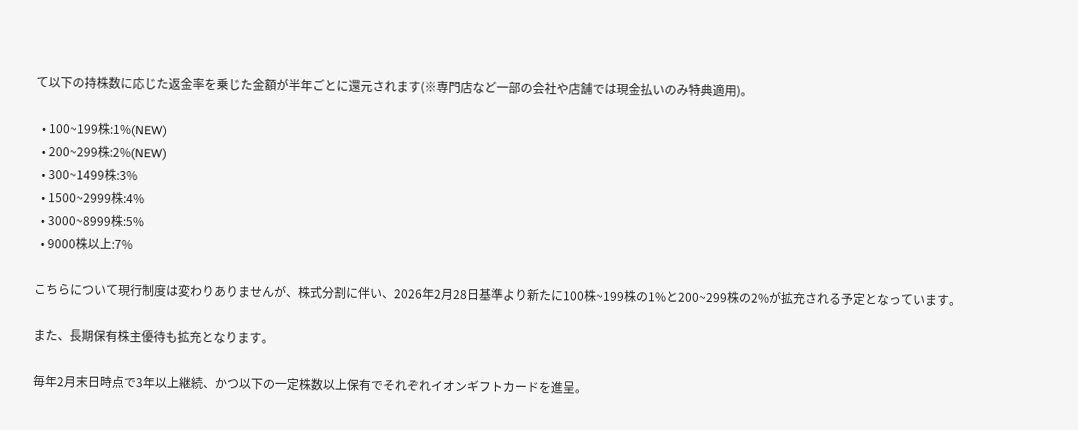て以下の持株数に応じた返金率を乗じた金額が半年ごとに還元されます(※専門店など一部の会社や店舗では現金払いのみ特典適用)。

  • 100~199株:1%(NEW)
  • 200~299株:2%(NEW)
  • 300~1499株:3%
  • 1500~2999株:4%
  • 3000~8999株:5%
  • 9000株以上:7%

こちらについて現行制度は変わりありませんが、株式分割に伴い、2026年2月28日基準より新たに100株~199株の1%と200~299株の2%が拡充される予定となっています。

また、長期保有株主優待も拡充となります。

毎年2月末日時点で3年以上継続、かつ以下の一定株数以上保有でそれぞれイオンギフトカードを進呈。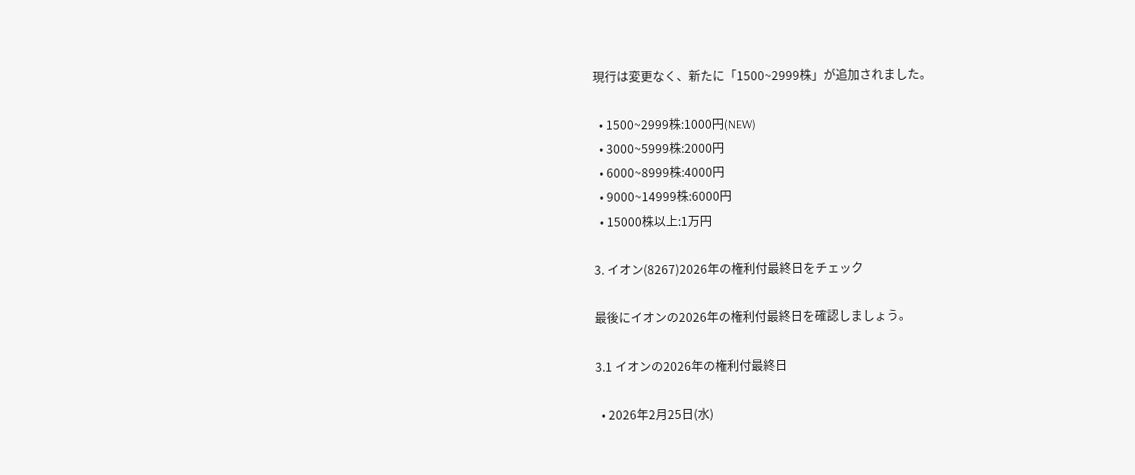現行は変更なく、新たに「1500~2999株」が追加されました。

  • 1500~2999株:1000円(NEW)
  • 3000~5999株:2000円
  • 6000~8999株:4000円
  • 9000~14999株:6000円
  • 15000株以上:1万円

3. イオン(8267)2026年の権利付最終日をチェック

最後にイオンの2026年の権利付最終日を確認しましょう。

3.1 イオンの2026年の権利付最終日

  • 2026年2月25日(水)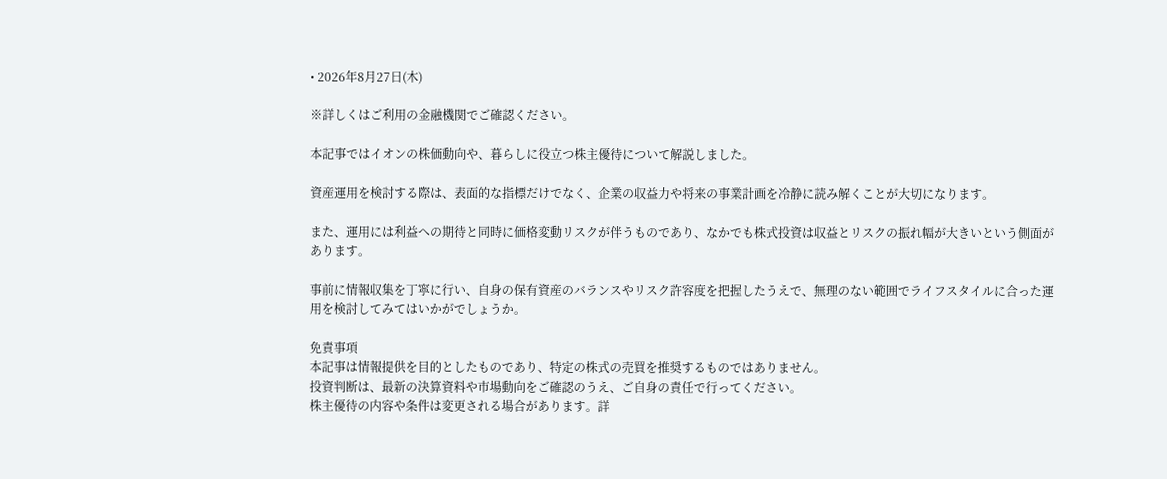• 2026年8月27日(木)

※詳しくはご利用の金融機関でご確認ください。

本記事ではイオンの株価動向や、暮らしに役立つ株主優待について解説しました。

資産運用を検討する際は、表面的な指標だけでなく、企業の収益力や将来の事業計画を冷静に読み解くことが大切になります。

また、運用には利益への期待と同時に価格変動リスクが伴うものであり、なかでも株式投資は収益とリスクの振れ幅が大きいという側面があります。

事前に情報収集を丁寧に行い、自身の保有資産のバランスやリスク許容度を把握したうえで、無理のない範囲でライフスタイルに合った運用を検討してみてはいかがでしょうか。

免責事項
本記事は情報提供を目的としたものであり、特定の株式の売買を推奨するものではありません。
投資判断は、最新の決算資料や市場動向をご確認のうえ、ご自身の責任で行ってください。
株主優待の内容や条件は変更される場合があります。詳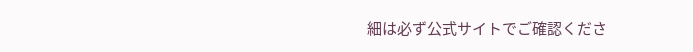細は必ず公式サイトでご確認くださ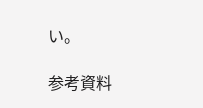い。

参考資料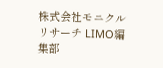株式会社モニクルリサーチ LIMO編集部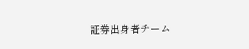証券出身者チーム